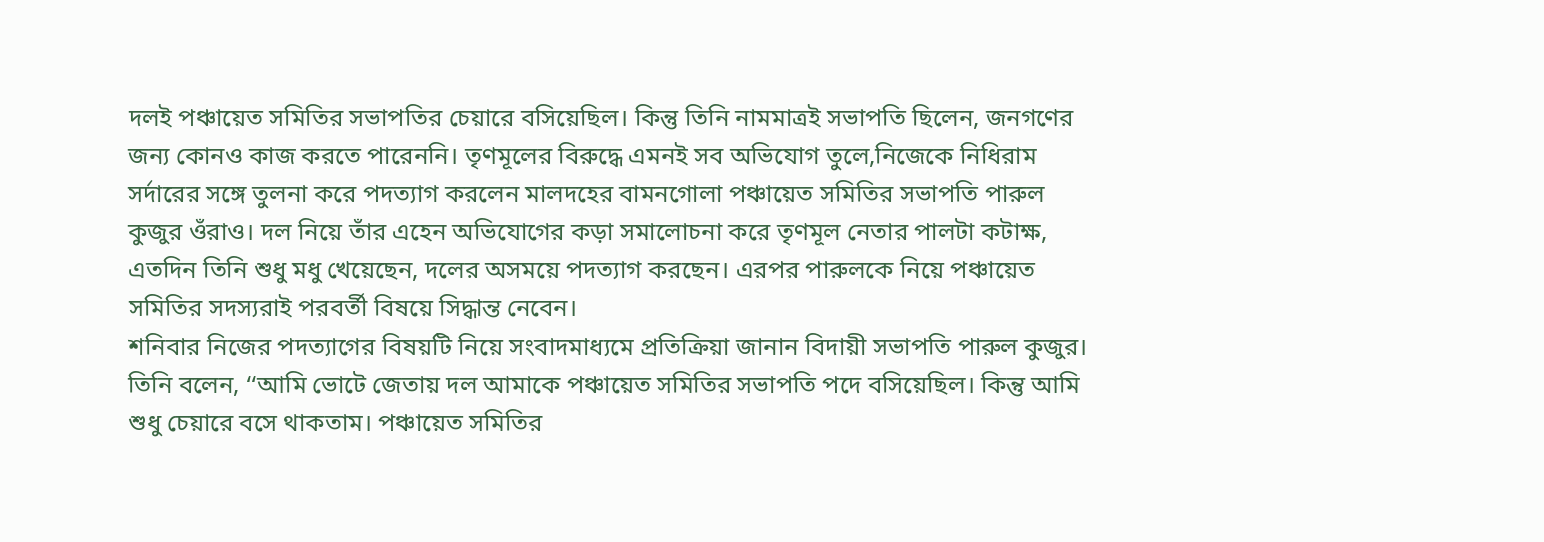দলই পঞ্চায়েত সমিতির সভাপতির চেয়ারে বসিয়েছিল। কিন্তু তিনি নামমাত্রই সভাপতি ছিলেন, জনগণের জন্য কোনও কাজ করতে পারেননি। তৃণমূলের বিরুদ্ধে এমনই সব অভিযোগ তুলে,নিজেকে নিধিরাম সর্দারের সঙ্গে তুলনা করে পদত্যাগ করলেন মালদহের বামনগোলা পঞ্চায়েত সমিতির সভাপতি পারুল কুজুর ওঁরাও। দল নিয়ে তাঁর এহেন অভিযোগের কড়া সমালোচনা করে তৃণমূল নেতার পালটা কটাক্ষ, এতদিন তিনি শুধু মধু খেয়েছেন, দলের অসময়ে পদত্যাগ করছেন। এরপর পারুলকে নিয়ে পঞ্চায়েত সমিতির সদস্যরাই পরবর্তী বিষয়ে সিদ্ধান্ত নেবেন।
শনিবার নিজের পদত্যাগের বিষয়টি নিয়ে সংবাদমাধ্যমে প্রতিক্রিয়া জানান বিদায়ী সভাপতি পারুল কুজুর। তিনি বলেন, ‘‘আমি ভোটে জেতায় দল আমাকে পঞ্চায়েত সমিতির সভাপতি পদে বসিয়েছিল। কিন্তু আমি শুধু চেয়ারে বসে থাকতাম। পঞ্চায়েত সমিতির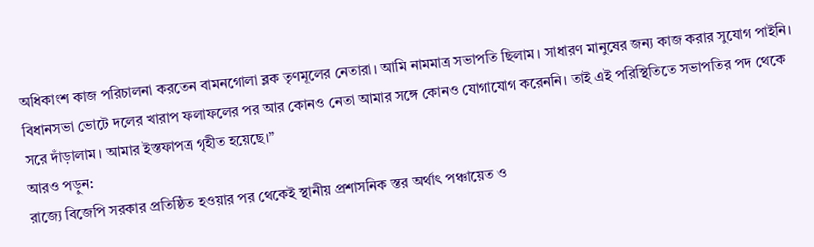অধিকাংশ কাজ পরিচালনা করতেন বামনগোলা ব্লক তৃণমূলের নেতারা। আমি নামমাত্র সভাপতি ছিলাম। সাধারণ মানুষের জন্য কাজ করার সুযোগ পাইনি। বিধানসভা ভোটে দলের খারাপ ফলাফলের পর আর কোনও নেতা আমার সঙ্গে কোনও যোগাযোগ করেননি। তাই এই পরিস্থিতিতে সভাপতির পদ থেকে সরে দাঁড়ালাম। আমার ইস্তফাপত্র গৃহীত হয়েছে।”
আরও পড়ুন:
রাজ্যে বিজেপি সরকার প্রতিষ্ঠিত হওয়ার পর থেকেই স্থানীয় প্রশাসনিক স্তর অর্থাৎ পঞ্চায়েত ও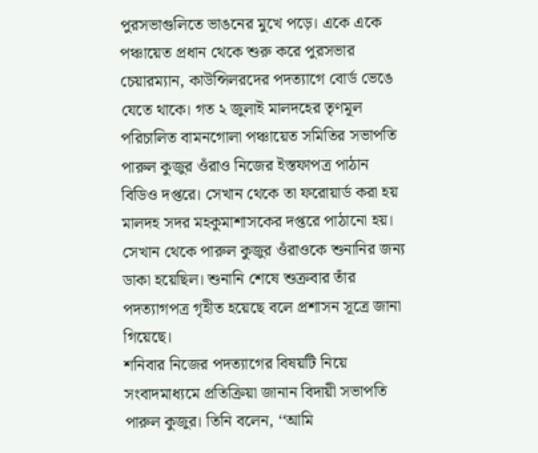পুরসভাগুলিতে ভাঙনের মুখে পড়ে। একে একে পঞ্চায়েত প্রধান থেকে শুরু করে পুরসভার চেয়ারম্যান, কাউন্সিলরদের পদত্যাগে বোর্ড ভেঙে যেতে থাকে। গত ২ জুলাই মালদহের তৃণমূল পরিচালিত বামনগোলা পঞ্চায়েত সমিতির সভাপতি পারুল কুজুর ওঁরাও নিজের ইস্তফাপত্র পাঠান বিডিও দপ্তরে। সেখান থেকে তা ফরোয়ার্ড করা হয় মালদহ সদর মহকুমাশাসকের দপ্তরে পাঠানো হয়। সেখান থেকে পারুল কুজুর ওঁরাওকে শুনানির জন্য ডাকা হয়েছিল। শুনানি শেষে শুক্রবার তাঁর পদত্যাগপত্র গৃহীত হয়েছে বলে প্রশাসন সূত্রে জানা গিয়েছে।
শনিবার নিজের পদত্যাগের বিষয়টি নিয়ে সংবাদমাধ্যমে প্রতিক্রিয়া জানান বিদায়ী সভাপতি পারুল কুজুর। তিনি বলেন, ‘‘আমি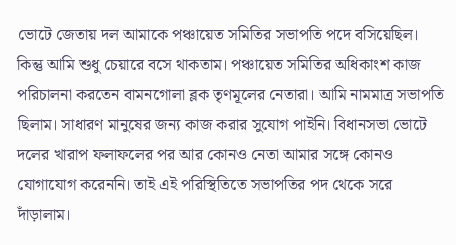ভোটে জেতায় দল আমাকে পঞ্চায়েত সমিতির সভাপতি পদে বসিয়েছিল। কিন্তু আমি শুধু চেয়ারে বসে থাকতাম। পঞ্চায়েত সমিতির অধিকাংশ কাজ পরিচালনা করতেন বামনগোলা ব্লক তৃণমূলের নেতারা। আমি নামমাত্র সভাপতি ছিলাম। সাধারণ মানুষের জন্য কাজ করার সুযোগ পাইনি। বিধানসভা ভোটে দলের খারাপ ফলাফলের পর আর কোনও নেতা আমার সঙ্গে কোনও যোগাযোগ করেননি। তাই এই পরিস্থিতিতে সভাপতির পদ থেকে সরে দাঁড়ালাম।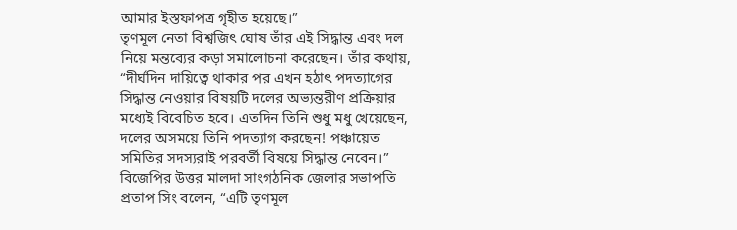আমার ইস্তফাপত্র গৃহীত হয়েছে।”
তৃণমূল নেতা বিশ্বজিৎ ঘোষ তাঁর এই সিদ্ধান্ত এবং দল নিয়ে মন্তব্যের কড়া সমালোচনা করেছেন। তাঁর কথায়, “দীর্ঘদিন দায়িত্বে থাকার পর এখন হঠাৎ পদত্যাগের সিদ্ধান্ত নেওয়ার বিষয়টি দলের অভ্যন্তরীণ প্রক্রিয়ার মধ্যেই বিবেচিত হবে। এতদিন তিনি শুধু মধু খেয়েছেন, দলের অসময়ে তিনি পদত্যাগ করছেন! পঞ্চায়েত সমিতির সদস্যরাই পরবর্তী বিষয়ে সিদ্ধান্ত নেবেন।” বিজেপির উত্তর মালদা সাংগঠনিক জেলার সভাপতি প্রতাপ সিং বলেন, “এটি তৃণমূল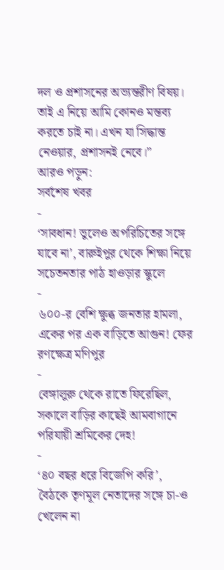দল ও প্রশাসনের অভ্যন্তরীণ বিষয়। তাই এ নিয়ে আমি কোনও মন্তব্য করতে চাই না। এখন যা সিদ্ধান্ত নেওয়ার, প্রশাসনই নেবে।”
আরও পড়ুন:
সর্বশেষ খবর
-
‘সাবধান! ভুলেও অপরিচিতের সঙ্গে যাবে না’, বারুইপুর থেকে শিক্ষা নিয়ে সচেতনতার পাঠ হাওড়ার স্কুলে
-
৬০০-র বেশি ক্ষুব্ধ জনতার হামলা, একের পর এক বাড়িতে আগুন! ফের রণক্ষেত্র মণিপুর
-
বেঙ্গালুরু থেকে রাতে ফিরেছিল, সকালে বাড়ির কাছেই আমবাগানে পরিযায়ী শ্রমিকের দেহ!
-
‘৪০ বছর ধরে বিজেপি করি’, বৈঠকে তৃণমূল নেতাদের সঙ্গে চা-ও খেলেন না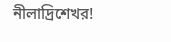নীলাদ্রিশেখর!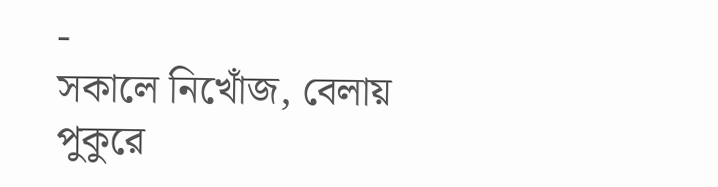-
সকালে নিখোঁজ, বেলায় পুকুরে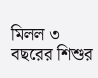মিলল ৩ বছরের শিশুর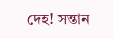দেহ! সন্তান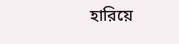হারিয়ে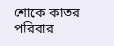শোকে কাতর পরিবার